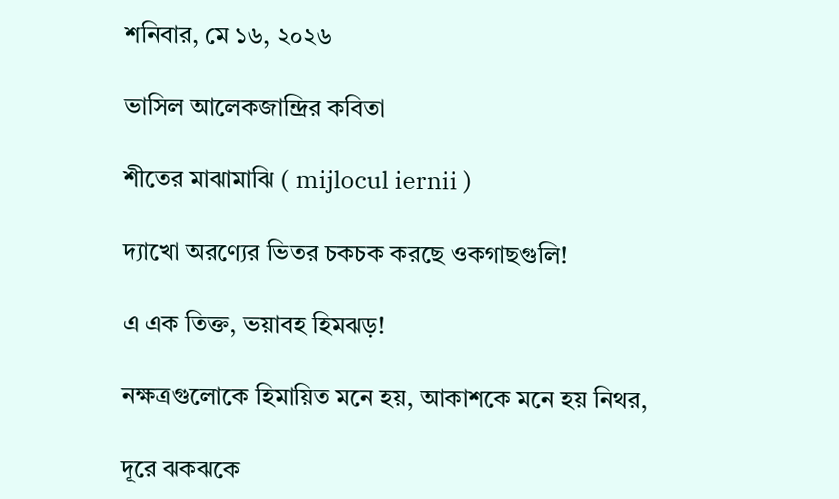শনিবার, মে ১৬, ২০২৬

ভাসিল আলেকজান্দ্রির কবিতা

শীতের মাঝামাঝি ( mijlocul iernii )

দ্যাখো অরণ্যের ভিতর চকচক করছে ওকগাছগুলি!

এ এক তিক্ত, ভয়াবহ হিমঝড়!

নক্ষত্রগুলোকে হিমায়িত মনে হয়, আকাশকে মনে হয় নিথর,

দূরে ঝকঝকে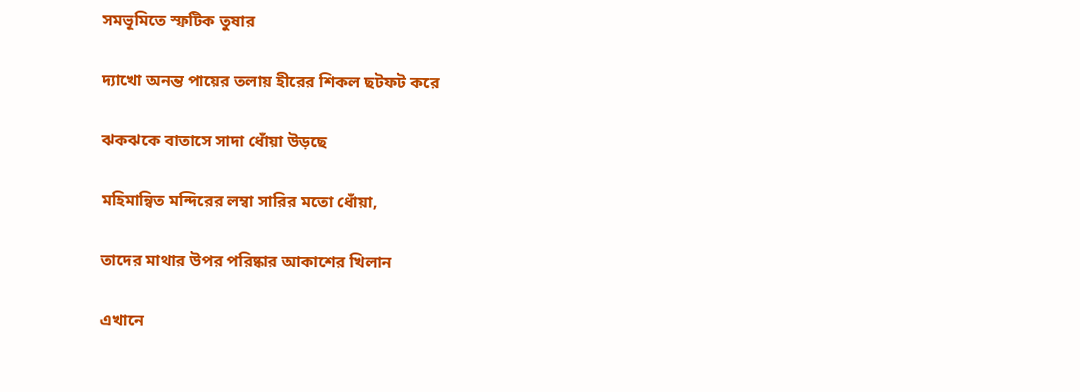সমভূমিতে স্ফটিক তুষার

দ্যাখো অনন্ত পায়ের তলায় হীরের শিকল ছটফট করে

ঝকঝকে বাতাসে সাদা ধোঁয়া উড়ছে

মহিমান্বিত মন্দিরের লম্বা সারির মতো ধোঁয়া,

তাদের মাথার উপর পরিষ্কার আকাশের খিলান

এখানে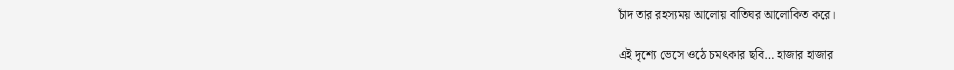চাঁদ তার রহস্যময় আলোয় বাতিঘর আলোকিত করে।

এই দৃশ্যে ভেসে ওঠে চমৎকার ছবি… হাজার হাজার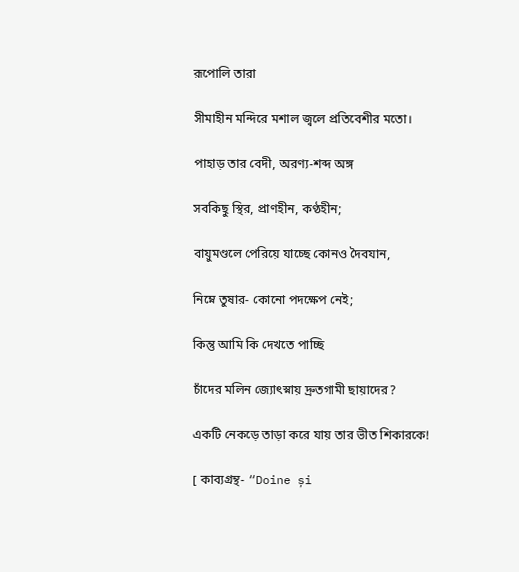রূপোলি তারা

সীমাহীন মন্দিরে মশাল জ্বলে প্রতিবেশীর মতো।

পাহাড় তার বেদী, অরণ্য-শব্দ অঙ্গ

সবকিছু স্থির, প্রাণহীন, কণ্ঠহীন;

বায়ুমণ্ডলে পেরিয়ে যাচ্ছে কোনও দৈবযান,

নিম্নে তুষার- কোনো পদক্ষেপ নেই;

কিন্তু আমি কি দেখতে পাচ্ছি

চাঁদের মলিন জ্যোৎস্নায় দ্রুতগামী ছায়াদের?

একটি নেকড়ে তাড়া করে যায় তার ভীত শিকারকে!

[ কাব্যগ্রন্থ- “Doine și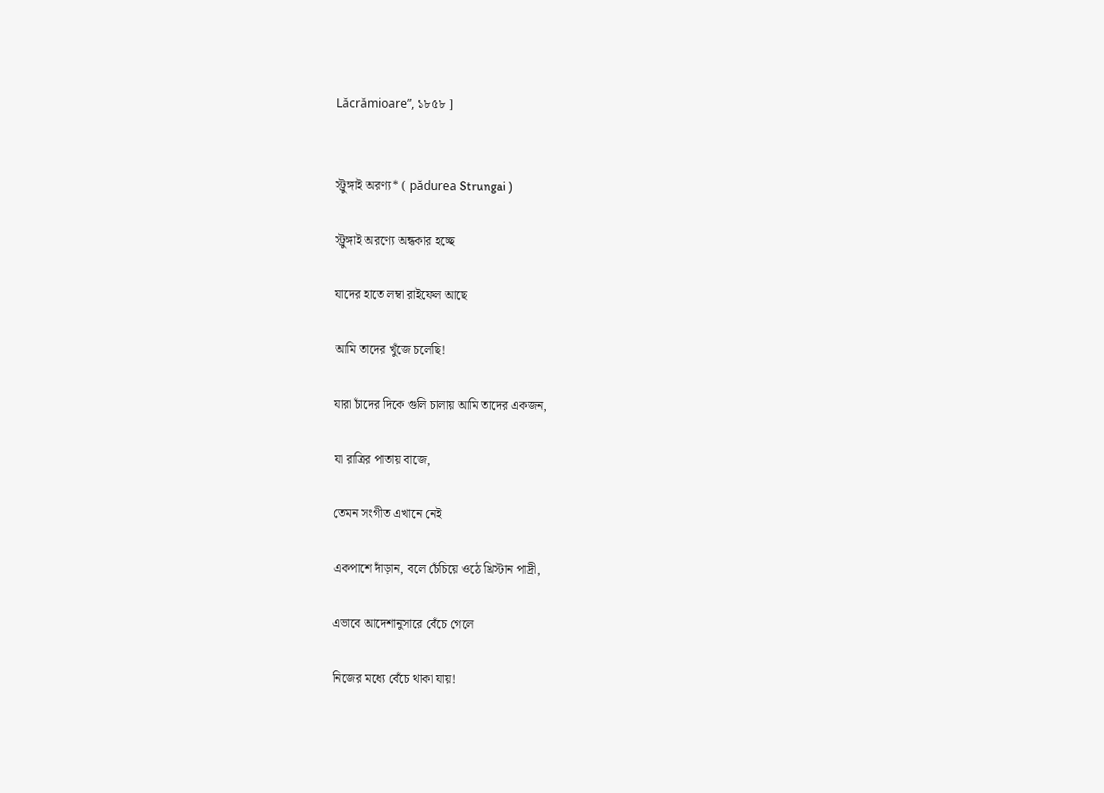Lăcrămioare”, ১৮৫৮ ]


স্ট্রুঙ্গাই অরণ্য* ( pădurea Strungai )

স্ট্রুঙ্গাই অরণ্যে অন্ধকার হচ্ছে

যাদের হাতে লম্বা রাইফেল আছে

আমি তাদের খুঁজে চলেছি!

যারা চাঁদের দিকে গুলি চালায় আমি তাদের একজন,

যা রাত্রির পাতায় বাজে,

তেমন সংগীত এখানে নেই

একপাশে দাঁড়ান, বলে চেঁচিয়ে ওঠে খ্রিস্টান পাদ্রী,

এভাবে আদেশানুসারে বেঁচে গেলে

নিজের মধ্যে বেঁচে থাকা যায়!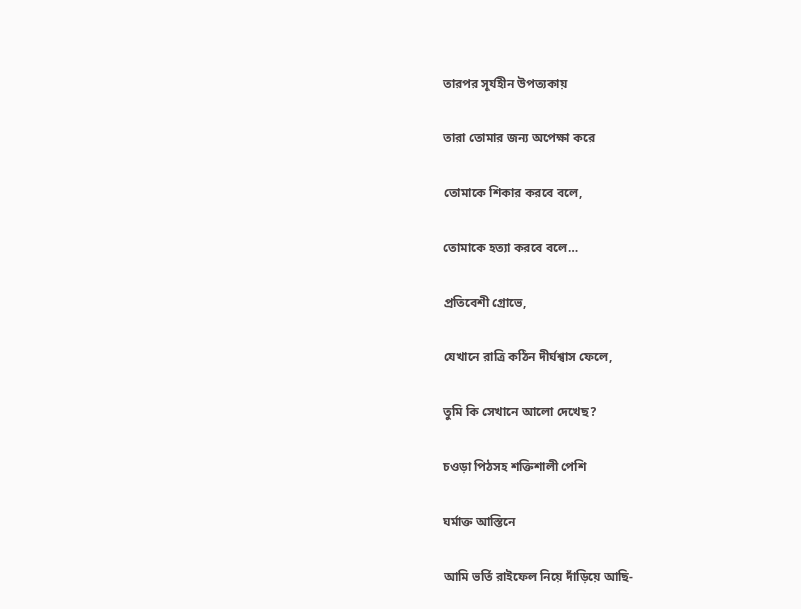তারপর সূর্যহীন উপত্যকায়

তারা তোমার জন্য অপেক্ষা করে

তোমাকে শিকার করবে বলে,

তোমাকে হত্যা করবে বলে…

প্রতিবেশী গ্রোভে,

যেখানে রাত্রি কঠিন দীর্ঘশ্বাস ফেলে,

তুমি কি সেখানে আলো দেখেছ?

চওড়া পিঠসহ শক্তিশালী পেশি

ঘর্মাক্ত আস্তিনে

আমি ভর্তি রাইফেল নিয়ে দাঁড়িয়ে আছি-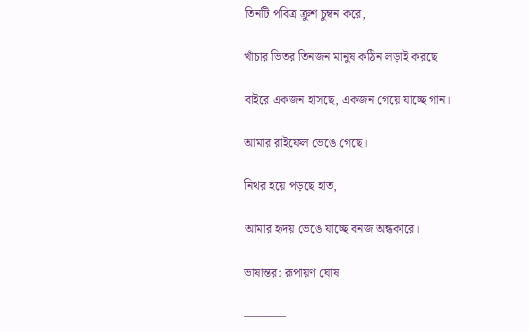তিনটি পবিত্র ক্রুশ চুম্বন করে,

খাঁচার ভিতর তিনজন মানুষ কঠিন লড়াই করছে

বাইরে একজন হাসছে, একজন গেয়ে যাচ্ছে গান।

আমার রাইফেল ভেঙে গেছে।

নিথর হয়ে পড়ছে হাত,

আমার হৃদয় ভেঙে যাচ্ছে বনজ অন্ধকারে।

ভাষান্তর: রূপায়ণ ঘোষ

———–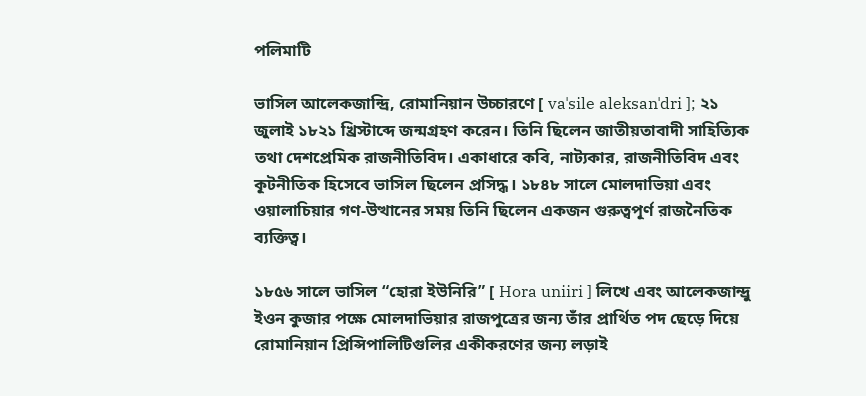পলিমাটি

ভাসিল আলেকজান্দ্রি, রোমানিয়ান উচ্চারণে [ vaˈsile aleksanˈdri ]; ২১ জুলাই ১৮২১ খ্রিস্টাব্দে জন্মগ্রহণ করেন। তিনি ছিলেন জাতীয়তাবাদী সাহিত্যিক তথা দেশপ্রেমিক রাজনীতিবিদ। একাধারে কবি, নাট্যকার, রাজনীতিবিদ এবং কূটনীতিক হিসেবে ভাসিল ছিলেন প্রসিদ্ধ। ১৮৪৮ সালে মোলদাভিয়া এবং ওয়ালাচিয়ার গণ-উত্থানের সময় তিনি ছিলেন একজন গুরুত্বপূর্ণ রাজনৈতিক ব্যক্তিত্ব।

১৮৫৬ সালে ভাসিল “হোরা ইউনিরি” [ Hora uniiri ] লিখে এবং আলেকজান্দ্রু ইওন কুজার পক্ষে মোলদাভিয়ার রাজপুত্রের জন্য তাঁর প্রার্থিত পদ ছেড়ে দিয়ে রোমানিয়ান প্রিন্সিপালিটিগুলির একীকরণের জন্য লড়াই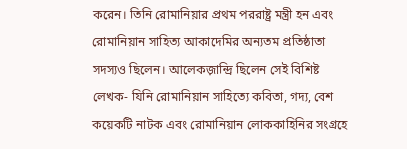করেন। তিনি রোমানিয়ার প্রথম পররাষ্ট্র মন্ত্রী হন এবং রোমানিয়ান সাহিত্য আকাদেমির অন্যতম প্রতিষ্ঠাতা সদস্যও ছিলেন। আলেকজ়ান্দ্রি ছিলেন সেই বিশিষ্ট লেখক- যিনি রোমানিয়ান সাহিত্যে কবিতা, গদ্য, বেশ কয়েকটি নাটক এবং রোমানিয়ান লোককাহিনির সংগ্রহে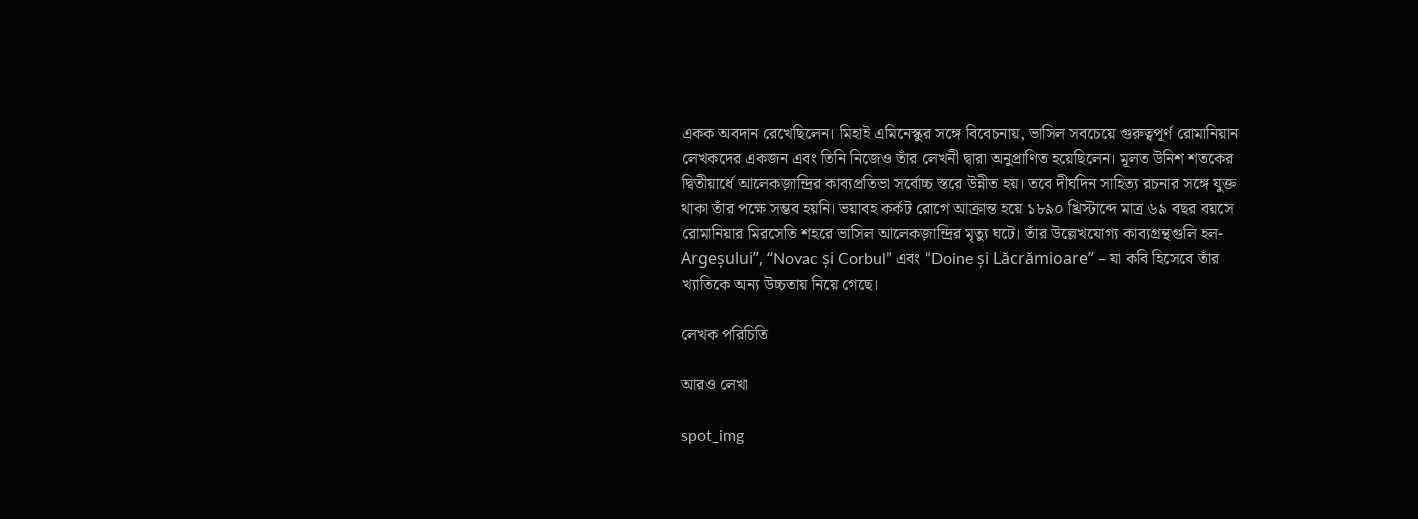একক অবদান রেখেছিলেন। মিহাই এমিনেস্কুর সঙ্গে বিবেচনায়, ভাসিল সবচেয়ে গুরুত্বপূর্ণ রোমানিয়ান লেখকদের একজন এবং তিনি নিজেও তাঁর লেখনী দ্বারা অনুপ্রাণিত হয়েছিলেন। মূলত উনিশ শতকের দ্বিতীয়ার্ধে আলেকজ়ান্দ্রির কাব্যপ্রতিভা সর্বোচ্চ স্তরে উন্নীত হয়। তবে দীর্ঘদিন সাহিত্য রচনার সঙ্গে যুক্ত থাকা তাঁর পক্ষে সম্ভব হয়নি। ভয়াবহ কর্কট রোগে আক্রান্ত হয়ে ১৮৯০ খ্রিস্টাব্দে মাত্র ৬৯ বছর বয়সে রোমানিয়ার মিরসেতি শহরে ভাসিল আলেকজ়ান্দ্রির মৃত্যু ঘটে। তাঁর উল্লেখযোগ্য কাব্যগ্রন্থগুলি হল- Argeșului”, “Novac și Corbul” এবং “Doine și Lăcrămioare” – যা কবি হিসেবে তাঁর খ্যাতিকে অন্য উচ্চতায় নিয়ে গেছে।

লেখক পরিচিতি

আরও লেখা

spot_img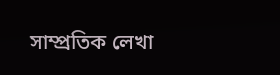সাম্প্রতিক লেখা